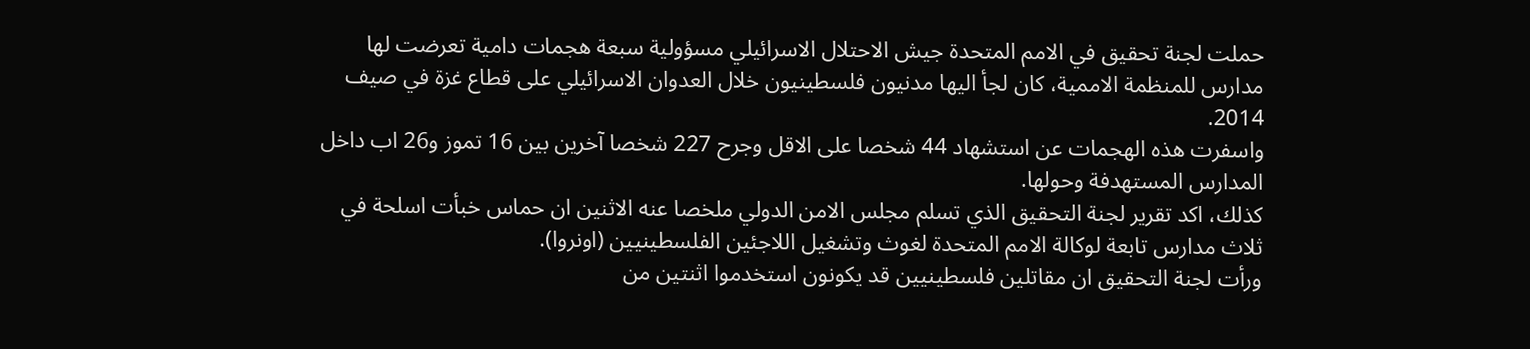حملت لجنة تحقيق في الامم المتحدة جيش الاحتلال الاسرائيلي مسؤولية سبعة هجمات دامية تعرضت لها مدارس للمنظمة الاممية، كان لجأ اليها مدنيون فلسطينيون خلال العدوان الاسرائيلي على قطاع غزة في صيف 2014.
واسفرت هذه الهجمات عن استشهاد 44 شخصا على الاقل وجرح 227 شخصا آخرين بين 16 تموز و26 اب داخل المدارس المستهدفة وحولها.
كذلك، اكد تقرير لجنة التحقيق الذي تسلم مجلس الامن الدولي ملخصا عنه الاثنين ان حماس خبأت اسلحة في ثلاث مدارس تابعة لوكالة الامم المتحدة لغوث وتشغيل اللاجئين الفلسطينيين (اونروا).
ورأت لجنة التحقيق ان مقاتلين فلسطينيين قد يكونون استخدموا اثنتين من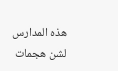هذه المدارس لشن هجمات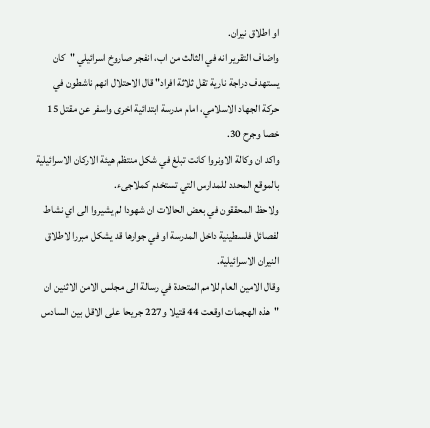او اطلاق نيران.
واضاف التقرير انه في الثالث من اب، انفجر صاروخ اسرائيلي "كان يستهدف دراجة نارية تقل ثلاثة افراد" قال الاحتلال انهم ناشطون في حركة الجهاد الاسلامي، امام مدرسة ابتدائية اخرى واسفر عن مقتل 15 خصا وجرح 30.
واكد ان وكالة الاونروا كانت تبلغ في شكل منتظم هيئة الاركان الاسرائيلية بالموقع المحدد للمدارس التي تستخدم كملاجىء.
ولاحظ المحققون في بعض الحالات ان شهودا لم يشيروا الى اي نشاط لفصائل فلسطينية داخل المدرسة او في جوارها قد يشكل مبررا لاطلاق النيران الاسرائيلية.
وقال الامين العام للامم المتحدة في رسالة الى مجلس الامن الاثنين ان "هذه الهجمات اوقعت 44 قتيلا و227 جريحا على الاقل بين السادس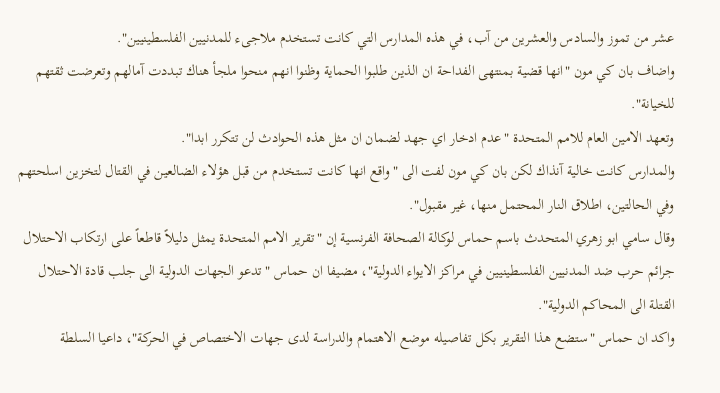عشر من تموز والسادس والعشرين من آب، في هذه المدارس التي كانت تستخدم ملاجىء للمدنيين الفلسطينيين".
واضاف بان كي مون "انها قضية بمنتهى الفداحة ان الذين طلبوا الحماية وظنوا انهم منحوا ملجأ هناك تبددت آمالهم وتعرضت ثقتهم للخيانة".
وتعهد الامين العام للامم المتحدة "عدم ادخار اي جهد لضمان ان مثل هذه الحوادث لن تتكرر ابدا".
والمدارس كانت خالية آنذاك لكن بان كي مون لفت الى "واقع انها كانت تستخدم من قبل هؤلاء الضالعين في القتال لتخزين اسلحتهم وفي الحالتين، اطلاق النار المحتمل منها، غير مقبول".
وقال سامي ابو زهري المتحدث باسم حماس لوكالة الصحافة الفرنسية إن "تقرير الامم المتحدة يمثل دليلاً قاطعاً على ارتكاب الاحتلال جرائم حرب ضد المدنيين الفلسطينيين في مراكز الايواء الدولية"، مضيفا ان حماس "تدعو الجهات الدولية الى جلب قادة الاحتلال القتلة الى المحاكم الدولية".
واكد ان حماس "ستضع هذا التقرير بكل تفاصيله موضع الاهتمام والدراسة لدى جهات الاختصاص في الحركة"، داعيا السلطة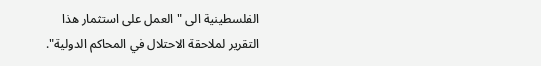الفلسطينية الى "العمل على استثمار هذا التقرير لملاحقة الاحتلال في المحاكم الدولية".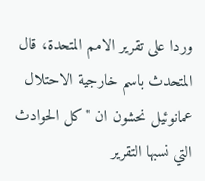وردا على تقرير الامم المتحدة، قال المتحدث باسم خارجية الاحتلال عمانوئيل نحشون ان "كل الحوادث التي نسبها التقرير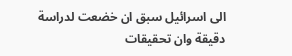الى اسرائيل سبق ان خضعت لدراسة دقيقة وان تحقيقات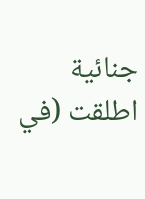جنائية اطلقت (في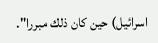اسرائيل) حين كان ذلك مبررا".